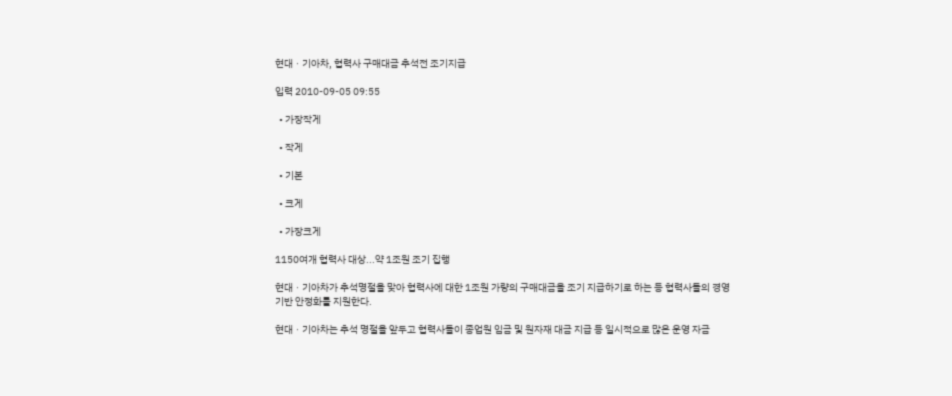현대ㆍ기아차, 협력사 구매대금 추석전 조기지급

입력 2010-09-05 09:55

  • 가장작게

  • 작게

  • 기본

  • 크게

  • 가장크게

1150여개 협력사 대상...약 1조원 조기 집행

현대ㆍ기아차가 추석명절을 맞아 협력사에 대한 1조원 가량의 구매대금을 조기 지급하기로 하는 등 협력사들의 경영기반 안정화를 지원한다.

현대ㆍ기아차는 추석 명절을 앞두고 협력사들이 종업원 임금 및 원자재 대금 지급 등 일시적으로 많은 운영 자금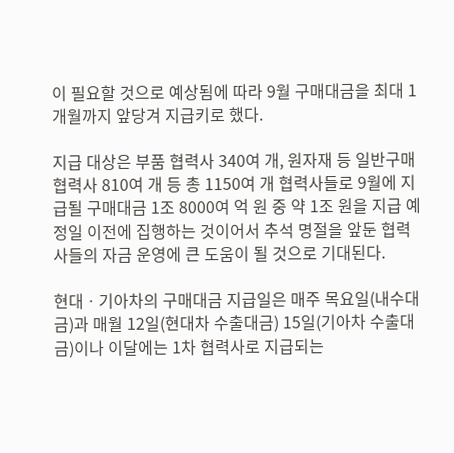이 필요할 것으로 예상됨에 따라 9월 구매대금을 최대 1개월까지 앞당겨 지급키로 했다.

지급 대상은 부품 협력사 340여 개, 원자재 등 일반구매 협력사 810여 개 등 총 1150여 개 협력사들로 9월에 지급될 구매대금 1조 8000여 억 원 중 약 1조 원을 지급 예정일 이전에 집행하는 것이어서 추석 명절을 앞둔 협력사들의 자금 운영에 큰 도움이 될 것으로 기대된다.

현대ㆍ기아차의 구매대금 지급일은 매주 목요일(내수대금)과 매월 12일(현대차 수출대금) 15일(기아차 수출대금)이나 이달에는 1차 협력사로 지급되는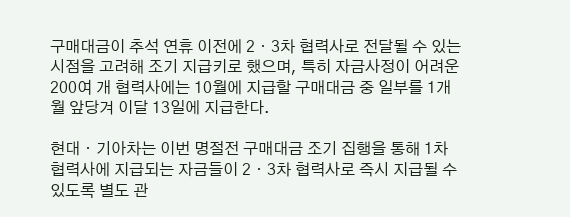구매대금이 추석 연휴 이전에 2ㆍ3차 협력사로 전달될 수 있는 시점을 고려해 조기 지급키로 했으며, 특히 자금사정이 어려운 200여 개 협력사에는 10월에 지급할 구매대금 중 일부를 1개월 앞당겨 이달 13일에 지급한다.

현대ㆍ기아차는 이번 명절전 구매대금 조기 집행을 통해 1차 협력사에 지급되는 자금들이 2ㆍ3차 협력사로 즉시 지급될 수 있도록 별도 관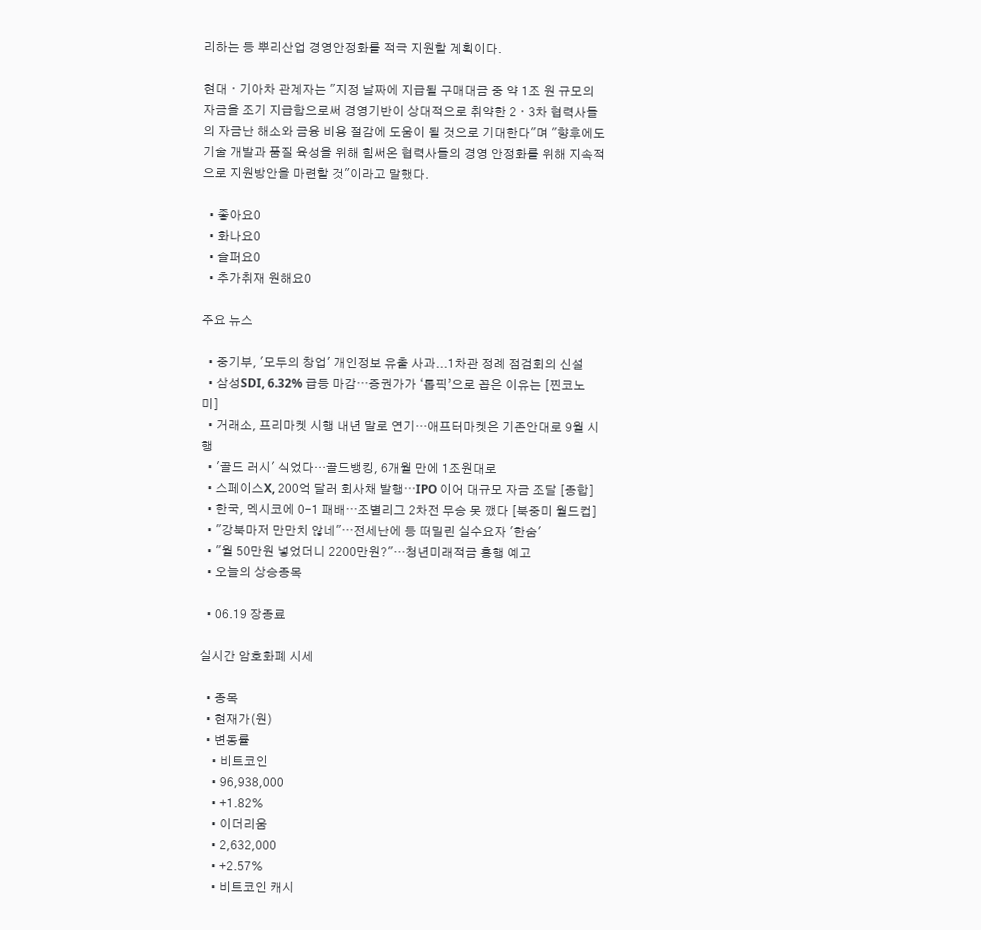리하는 등 뿌리산업 경영안정화를 적극 지원할 계획이다.

현대ㆍ기아차 관계자는 "지정 날짜에 지급될 구매대금 중 약 1조 원 규모의 자금을 조기 지급함으로써 경영기반이 상대적으로 취약한 2ㆍ3차 협력사들의 자금난 해소와 금융 비용 절감에 도움이 될 것으로 기대한다"며 "향후에도 기술 개발과 품질 육성을 위해 힘써온 협력사들의 경영 안정화를 위해 지속적으로 지원방안을 마련할 것"이라고 말했다.

  • 좋아요0
  • 화나요0
  • 슬퍼요0
  • 추가취재 원해요0

주요 뉴스

  • 중기부, '모두의 창업' 개인정보 유출 사과...1차관 정례 점검회의 신설
  • 삼성SDI, 6.32% 급등 마감⋯증권가가 ‘톱픽’으로 꼽은 이유는 [찐코노미]
  • 거래소, 프리마켓 시행 내년 말로 연기···애프터마켓은 기존안대로 9월 시행
  • '골드 러시' 식었다…골드뱅킹, 6개월 만에 1조원대로
  • 스페이스X, 200억 달러 회사채 발행⋯IPO 이어 대규모 자금 조달 [종합]
  • 한국, 멕시코에 0-1 패배⋯조별리그 2차전 무승 못 깼다 [북중미 월드컵]
  • "강북마저 만만치 않네"⋯전세난에 등 떠밀린 실수요자 '한숨'
  • "월 50만원 넣었더니 2200만원?"…청년미래적금 흥행 예고
  • 오늘의 상승종목

  • 06.19 장종료

실시간 암호화폐 시세

  • 종목
  • 현재가(원)
  • 변동률
    • 비트코인
    • 96,938,000
    • +1.82%
    • 이더리움
    • 2,632,000
    • +2.57%
    • 비트코인 캐시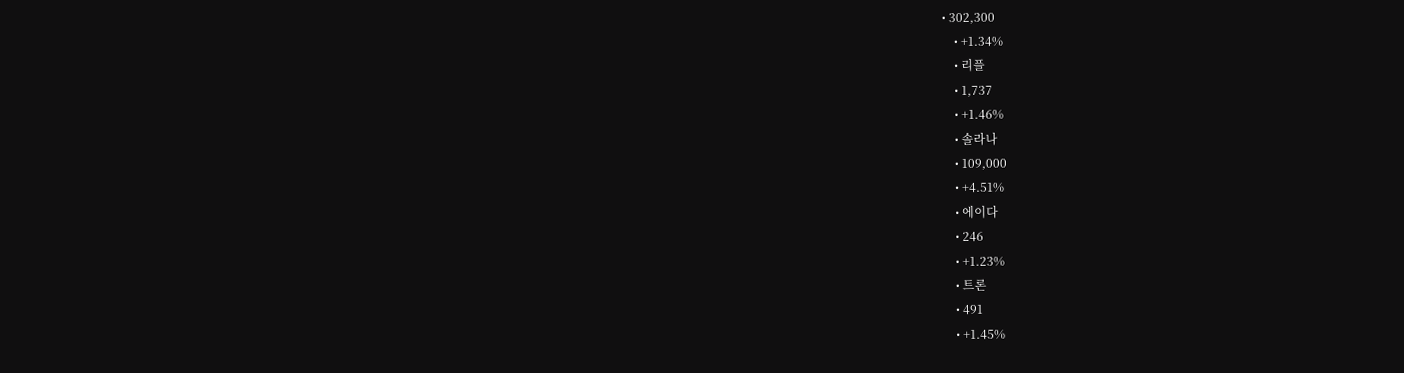• 302,300
    • +1.34%
    • 리플
    • 1,737
    • +1.46%
    • 솔라나
    • 109,000
    • +4.51%
    • 에이다
    • 246
    • +1.23%
    • 트론
    • 491
    • +1.45%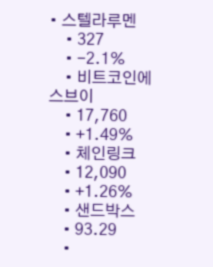• 스텔라루멘
    • 327
    • -2.1%
    • 비트코인에스브이
    • 17,760
    • +1.49%
    • 체인링크
    • 12,090
    • +1.26%
    • 샌드박스
    • 93.29
    •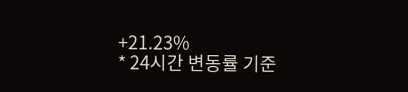+21.23%
* 24시간 변동률 기준